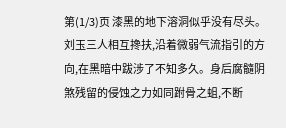第(1/3)页 漆黑的地下溶洞似乎没有尽头。 刘玉三人相互搀扶,沿着微弱气流指引的方向,在黑暗中跋涉了不知多久。身后腐髓阴煞残留的侵蚀之力如同跗骨之蛆,不断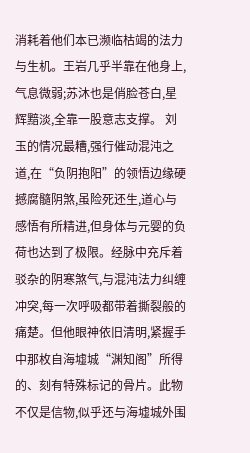消耗着他们本已濒临枯竭的法力与生机。王岩几乎半靠在他身上,气息微弱;苏沐也是俏脸苍白,星辉黯淡,全靠一股意志支撑。 刘玉的情况最糟,强行催动混沌之道,在“负阴抱阳”的领悟边缘硬撼腐髓阴煞,虽险死还生,道心与感悟有所精进,但身体与元婴的负荷也达到了极限。经脉中充斥着驳杂的阴寒煞气,与混沌法力纠缠冲突,每一次呼吸都带着撕裂般的痛楚。但他眼神依旧清明,紧握手中那枚自海墟城“渊知阁”所得的、刻有特殊标记的骨片。此物不仅是信物,似乎还与海墟城外围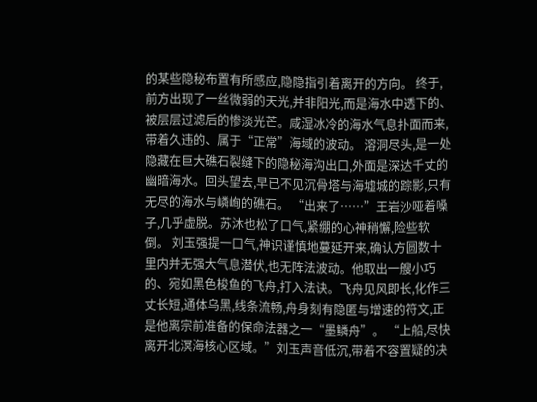的某些隐秘布置有所感应,隐隐指引着离开的方向。 终于,前方出现了一丝微弱的天光,并非阳光,而是海水中透下的、被层层过滤后的惨淡光芒。咸湿冰冷的海水气息扑面而来,带着久违的、属于“正常”海域的波动。 溶洞尽头,是一处隐藏在巨大礁石裂缝下的隐秘海沟出口,外面是深达千丈的幽暗海水。回头望去,早已不见沉骨塔与海墟城的踪影,只有无尽的海水与嶙峋的礁石。 “出来了……”王岩沙哑着嗓子,几乎虚脱。苏沐也松了口气,紧绷的心神稍懈,险些软倒。 刘玉强提一口气,神识谨慎地蔓延开来,确认方圆数十里内并无强大气息潜伏,也无阵法波动。他取出一艘小巧的、宛如黑色梭鱼的飞舟,打入法诀。飞舟见风即长,化作三丈长短,通体乌黑,线条流畅,舟身刻有隐匿与增速的符文,正是他离宗前准备的保命法器之一“墨鳞舟”。 “上船,尽快离开北溟海核心区域。”刘玉声音低沉,带着不容置疑的决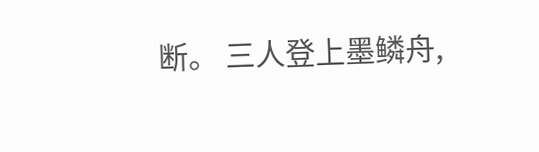断。 三人登上墨鳞舟,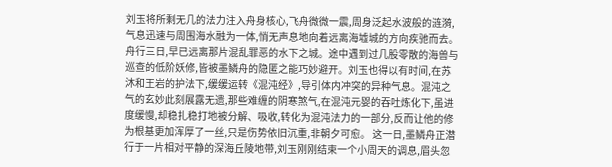刘玉将所剩无几的法力注入舟身核心,飞舟微微一震,周身泛起水波般的涟漪,气息迅速与周围海水融为一体,悄无声息地向着远离海墟城的方向疾驰而去。 舟行三日,早已远离那片混乱罪恶的水下之城。途中遇到过几股零散的海兽与巡查的低阶妖修,皆被墨鳞舟的隐匿之能巧妙避开。刘玉也得以有时间,在苏沐和王岩的护法下,缓缓运转《混沌经》,导引体内冲突的异种气息。混沌之气的玄妙此刻展露无遗,那些难缠的阴寒煞气,在混沌元婴的吞吐炼化下,虽进度缓慢,却稳扎稳打地被分解、吸收,转化为混沌法力的一部分,反而让他的修为根基更加浑厚了一丝,只是伤势依旧沉重,非朝夕可愈。 这一日,墨鳞舟正潜行于一片相对平静的深海丘陵地带,刘玉刚刚结束一个小周天的调息,眉头忽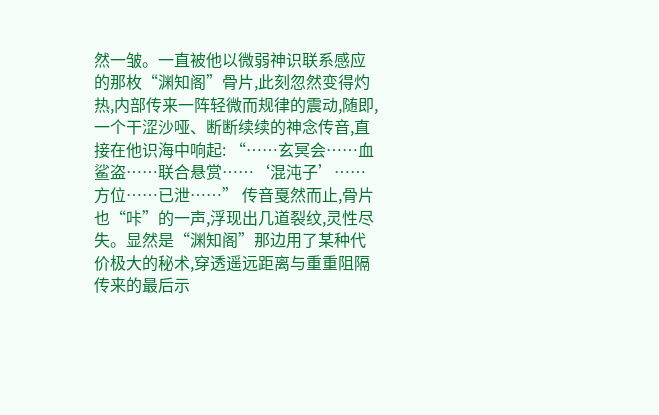然一皱。一直被他以微弱神识联系感应的那枚“渊知阁”骨片,此刻忽然变得灼热,内部传来一阵轻微而规律的震动,随即,一个干涩沙哑、断断续续的神念传音,直接在他识海中响起: “……玄冥会……血鲨盗……联合悬赏……‘混沌子’……方位……已泄……” 传音戛然而止,骨片也“咔”的一声,浮现出几道裂纹,灵性尽失。显然是“渊知阁”那边用了某种代价极大的秘术,穿透遥远距离与重重阻隔传来的最后示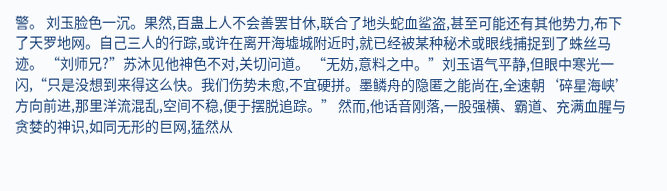警。 刘玉脸色一沉。果然,百蛊上人不会善罢甘休,联合了地头蛇血鲨盗,甚至可能还有其他势力,布下了天罗地网。自己三人的行踪,或许在离开海墟城附近时,就已经被某种秘术或眼线捕捉到了蛛丝马迹。 “刘师兄?”苏沐见他神色不对,关切问道。 “无妨,意料之中。”刘玉语气平静,但眼中寒光一闪,“只是没想到来得这么快。我们伤势未愈,不宜硬拼。墨鳞舟的隐匿之能尚在,全速朝‘碎星海峡’方向前进,那里洋流混乱,空间不稳,便于摆脱追踪。” 然而,他话音刚落,一股强横、霸道、充满血腥与贪婪的神识,如同无形的巨网,猛然从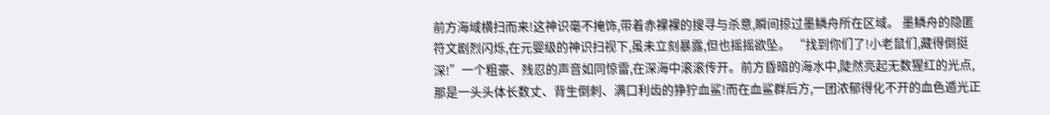前方海域横扫而来!这神识毫不掩饰,带着赤裸裸的搜寻与杀意,瞬间掠过墨鳞舟所在区域。 墨鳞舟的隐匿符文剧烈闪烁,在元婴级的神识扫视下,虽未立刻暴露,但也摇摇欲坠。 “找到你们了!小老鼠们,藏得倒挺深!”一个粗豪、残忍的声音如同惊雷,在深海中滚滚传开。前方昏暗的海水中,陡然亮起无数猩红的光点,那是一头头体长数丈、背生倒刺、满口利齿的狰狞血鲨!而在血鲨群后方,一团浓郁得化不开的血色遁光正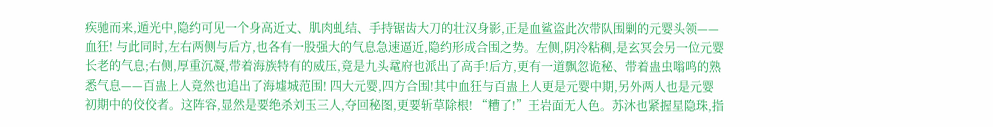疾驰而来,遁光中,隐约可见一个身高近丈、肌肉虬结、手持锯齿大刀的壮汉身影,正是血鲨盗此次带队围剿的元婴头领——血狂! 与此同时,左右两侧与后方,也各有一股强大的气息急速逼近,隐约形成合围之势。左侧,阴冷粘稠,是玄冥会另一位元婴长老的气息;右侧,厚重沉凝,带着海族特有的威压,竟是九头鼋府也派出了高手!后方,更有一道飘忽诡秘、带着蛊虫嗡鸣的熟悉气息——百蛊上人竟然也追出了海墟城范围! 四大元婴,四方合围!其中血狂与百蛊上人更是元婴中期,另外两人也是元婴初期中的佼佼者。这阵容,显然是要绝杀刘玉三人,夺回秘图,更要斩草除根! “糟了!”王岩面无人色。苏沐也紧握星隐珠,指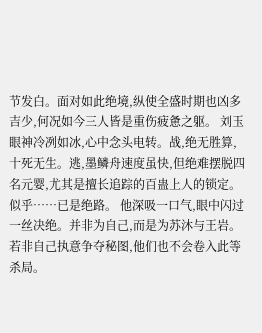节发白。面对如此绝境,纵使全盛时期也凶多吉少,何况如今三人皆是重伤疲惫之躯。 刘玉眼神冷冽如冰,心中念头电转。战,绝无胜算,十死无生。逃,墨鳞舟速度虽快,但绝难摆脱四名元婴,尤其是擅长追踪的百蛊上人的锁定。似乎……已是绝路。 他深吸一口气,眼中闪过一丝决绝。并非为自己,而是为苏沐与王岩。若非自己执意争夺秘图,他们也不会卷入此等杀局。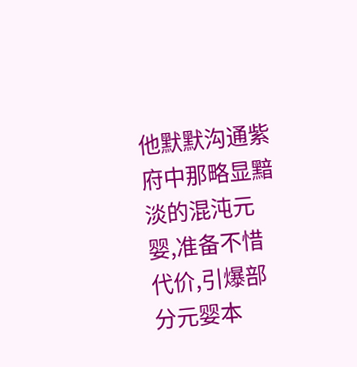他默默沟通紫府中那略显黯淡的混沌元婴,准备不惜代价,引爆部分元婴本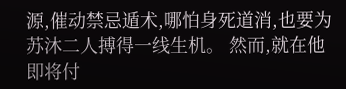源,催动禁忌遁术,哪怕身死道消,也要为苏沐二人搏得一线生机。 然而,就在他即将付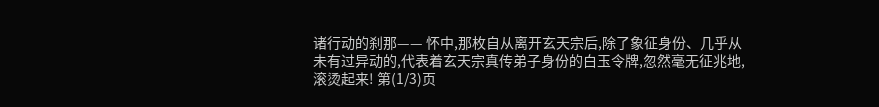诸行动的刹那—— 怀中,那枚自从离开玄天宗后,除了象征身份、几乎从未有过异动的,代表着玄天宗真传弟子身份的白玉令牌,忽然毫无征兆地,滚烫起来! 第(1/3)页